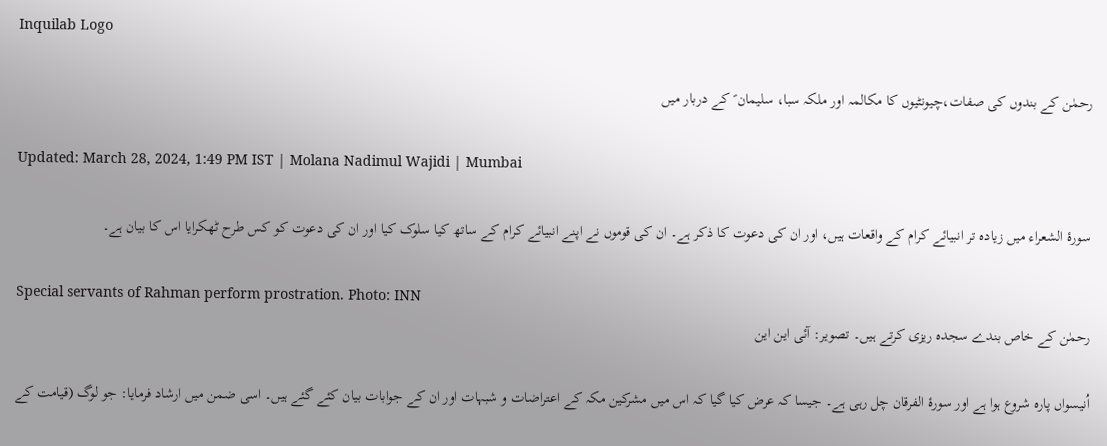Inquilab Logo

رحمٰن کے بندوں کی صفات،چیونٹیوں کا مکالمہ اور ملکہ سبا، سلیمان ؑ کے دربار میں

Updated: March 28, 2024, 1:49 PM IST | Molana Nadimul Wajidi | Mumbai

سورۂ الشعراء میں زیادہ تر انبیائے کرام کے واقعات ہیں، اور ان کی دعوت کا ذکر ہے۔ ان کی قوموں نے اپنے انبیائے کرام کے ساتھ کیا سلوک کیا اور ان کی دعوت کو کس طرح ٹھکرایا اس کا بیان ہے۔

Special servants of Rahman perform prostration. Photo: INN
رحمٰن کے خاص بندے سجدہ ریزی کرتے ہیں۔ تصویر: آئی این این

اُنیسواں پارہ شروع ہوا ہے اور سورۂ الفرقان چل رہی ہے۔ جیسا کہ عرض کیا گیا کہ اس میں مشرکین مکہ کے اعتراضات و شبہات اور ان کے جوابات بیان کئے گئے ہیں۔ اسی ضمن میں ارشاد فرمایا: جو لوگ (قیامت کے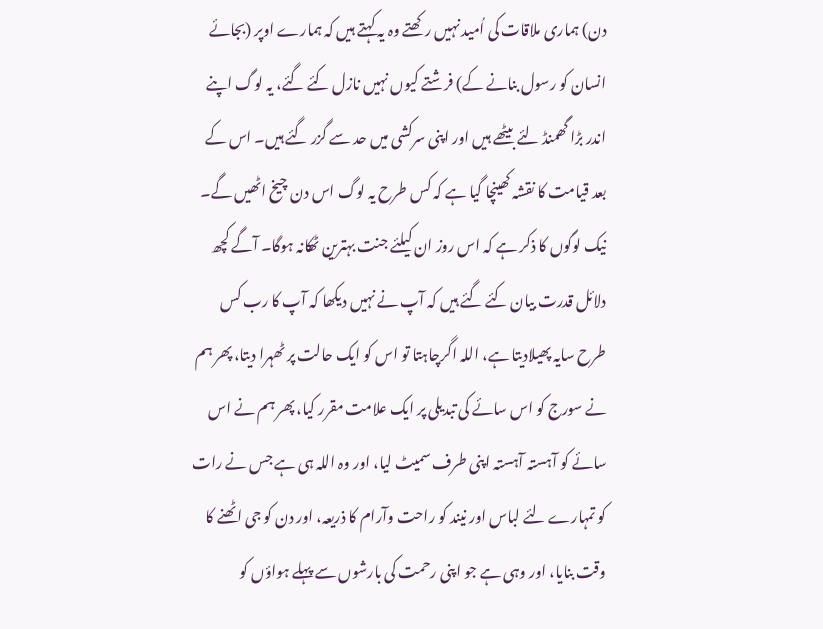دن) ہماری ملاقات کی اُمید نہیں رکھتے وہ یہ کہتے ہیں کہ ہمارے اوپر (بجائے انسان کو رسول بنانے کے) فرشتے کیوں نہیں نازل کئے گئے، یہ لوگ اپنے اندر بڑا گھمنڈ لئے بیٹھے ہیں اور اپنی سرکشی میں حد سے گزر گئے ہیں۔ اس کے بعد قیامت کا نقشہ کھینچا گیا ہے کہ کس طرح یہ لوگ اس دن چیخ اٹھیں گے۔ نیک لوگوں کا ذکر ہے کہ اس روز ان کیلئے جنت بہترین ٹھکانہ ہوگا۔ آگے کچھ دلائل قدرت بیان کئے گئے ہیں کہ آپ نے نہیں دیکھا کہ آپ کا رب کس طرح سایہ پھیلادیتا ہے، اللہ اگرچاہتا تو اس کو ایک حالت پر ٹھہرا دیتا، پھر ہم نے سورج کو اس سائے کی تبدیلی پر ایک علامت مقرر کیا، پھر ہم نے اس سائے کو آہستہ آہستہ اپنی طرف سمیٹ لیا، اور وہ اللہ ہی ہے جس نے رات کو تمہارے لئے لباس اور نیند کو راحت وآرام کا ذریعہ، اور دن کو جی اٹھنے کا وقت بنایا، اور وہی ہے جو اپنی رحمت کی بارشوں سے پہلے ہواؤں کو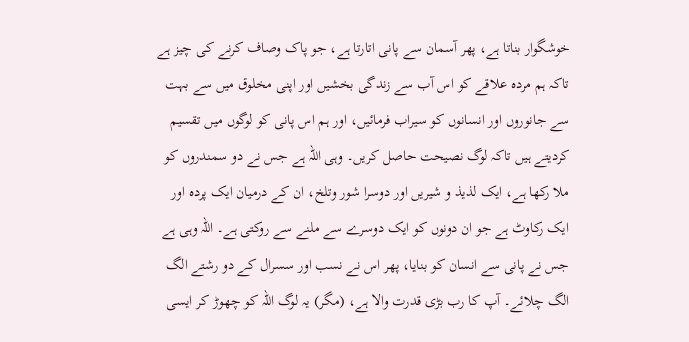خوشگوار بناتا ہے، پھر آسمان سے پانی اتارتا ہے، جو پاک وصاف کرنے کی چیز ہے تاکہ ہم مردہ علاقے کو اس آب سے زندگی بخشیں اور اپنی مخلوق میں سے بہت سے جانوروں اور انسانوں کو سیراب فرمائیں، اور ہم اس پانی کو لوگوں میں تقسیم کردیتے ہیں تاکہ لوگ نصیحت حاصل کریں۔ وہی اللہ ہے جس نے دو سمندروں کو ملا رکھا ہے، ایک لذیذ و شیریں اور دوسرا شور وتلخ، ان کے درمیان ایک پردہ اور ایک رکاوٹ ہے جو ان دونوں کو ایک دوسرے سے ملنے سے روکتی ہے۔ اللہ وہی ہے جس نے پانی سے انسان کو بنایا، پھر اس نے نسب اور سسرال کے دو رشتے الگ الگ چلائے۔ آپ کا رب بڑی قدرت والا ہے، (مگر) یہ لوگ اللہ کو چھوڑ کر ایسی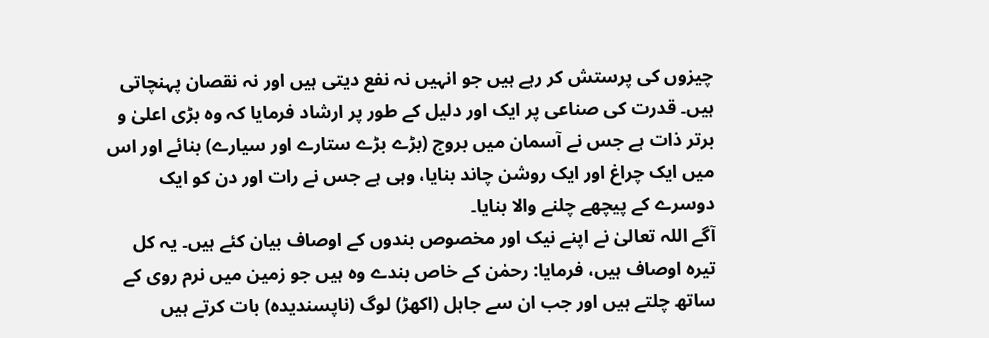چیزوں کی پرستش کر رہے ہیں جو انہیں نہ نفع دیتی ہیں اور نہ نقصان پہنچاتی ہیں۔ قدرت کی صناعی پر ایک اور دلیل کے طور پر ارشاد فرمایا کہ وہ بڑی اعلیٰ و برتر ذات ہے جس نے آسمان میں بروج (بڑے بڑے ستارے اور سیارے) بنائے اور اس میں ایک چراغ اور ایک روشن چاند بنایا، وہی ہے جس نے رات اور دن کو ایک دوسرے کے پیچھے چلنے والا بنایا۔
آگے اللہ تعالیٰ نے اپنے نیک اور مخصوص بندوں کے اوصاف بیان کئے ہیں۔ یہ کل تیرہ اوصاف ہیں، فرمایا: رحمٰن کے خاص بندے وہ ہیں جو زمین میں نرم روی کے ساتھ چلتے ہیں اور جب ان سے جاہل (اکھڑ) لوگ (ناپسندیدہ) بات کرتے ہیں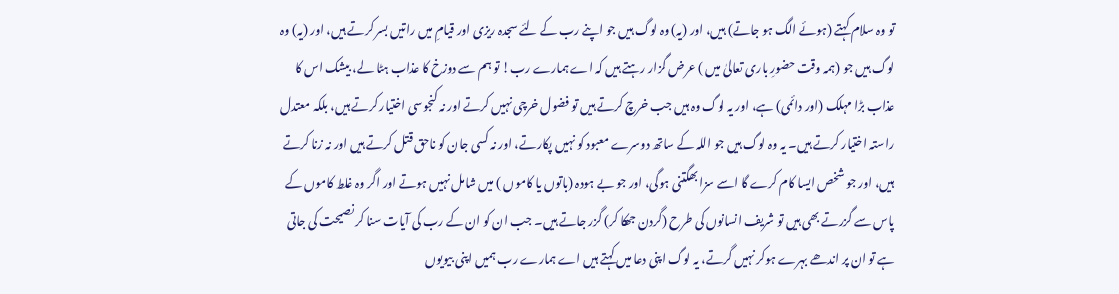تو وہ سلام کہتے (ہوئے الگ ہو جاتے) ہیں، اور (یہ) وہ لوگ ہیں جو اپنے رب کے لئے سجدہ ریزی اور قیامِ میں راتیں بسر کرتے ہیں، اور (یہ) وہ لوگ ہیں جو (ہمہ وقت حضورِ باری تعالیٰ میں ) عرض گزار رہتے ہیں کہ اے ہمارے رب! تو ہم سے دوزخ کا عذاب ہٹا لے، بیشک اس کا عذاب بڑا مہلک (اور دائمی) ہے، اور یہ لوگ وہ ہیں جب خرچ کرتے ہیں تو فضول خرچی نہیں کرتے اور نہ کنجوسی اختیار کرتے ہیں، بلکہ معتدل راستہ اختیار کرتے ہیں۔ یہ وہ لوگ ہیں جو اللہ کے ساتھ دوسرے معبود کو نہیں پکارتے، اور نہ کسی جان کو ناحق قتل کرتے ہیں اور نہ زنا کرتے ہیں، اور جو شخص ایسا کام کرے گا اسے سزا بھگتنی ہوگی، اور جو بے ہودہ (باتوں یا کاموں ) میں شامل نہیں ہوتے اور اگر وہ غلط کاموں کے پاس سے گزرتے بھی ہیں تو شریف انسانوں کی طرح (گردن جھکا کر) گزر جاتے ہیں۔ جب ان کو ان کے رب کی آیات سنا کر نصیحت کی جاتی ہے تو ان پر اندھے بہرے ہوکر نہیں گرتے، یہ لوگ اپنی دعا میں کہتے ہیں اے ہمارے رب ہمیں اپنی بیویوں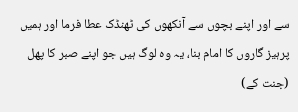سے اور اپنے بچوں سے آنکھوں کی ٹھنڈک عطا فرما اور ہمیں پرہیز گاروں کا امام بنا، یہ وہ لوگ ہیں جو اپنے صبر کا پھل (جنت کے)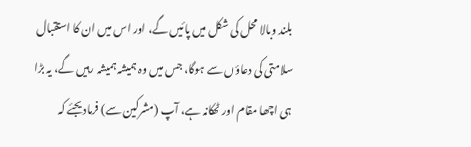بلند وبالا محل کی شکل میں پائیں گے، اور اس میں ان کا استقبال سلامتی کی دعاؤں سے ہوگا، جس میں وہ ہمیشہ ہمیشہ رہیں گے، یہ بڑا ہی اچھا مقام اور ٹھکانہ ہے، آپ (مشرکین سے) فرمادیجئے کہ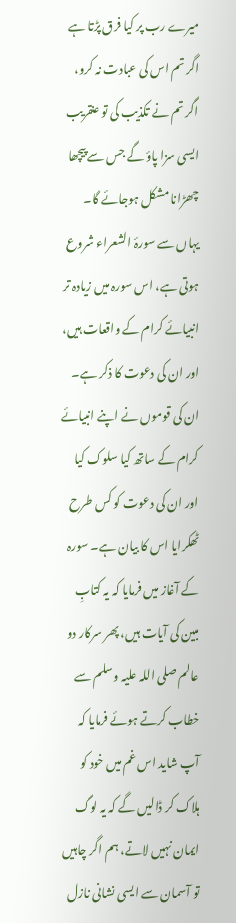میرے رب پر کیا فرق پڑتا ہے اگر تم اس کی عبادت نہ کرو، اگر تم نے تکذیب کی تو عنقریب ایسی سزا پاؤ گے جس سے پیچھا چھڑانا مشکل ہوجائے گا۔
یہاں سے سورۂ الشعراء شروع ہوتی ہے، اس سورہ میں زیادہ تر انبیائے کرام کے واقعات ہیں، اور ان کی دعوت کا ذکر ہے۔ ان کی قوموں نے اپنے انبیائے کرام کے ساتھ کیا سلوک کیا اور ان کی دعوت کو کس طرح ٹھکرایا اس کا بیان ہے۔ سورہ کے آغاز میں فرمایا کہ یہ کتابِ مبین کی آیات ہیں، پھر سرکار دو عالم صلی اللہ علیہ وسلم سے خطاب کرتے ہوئے فرمایا کہ آپ شاید اس غم میں خود کو ہلاک کر ڈالیں گے کہ یہ لوگ ایمان نہیں لاتے، ہم اگر چاہیں تو آسمان سے ایسی نشانی نازل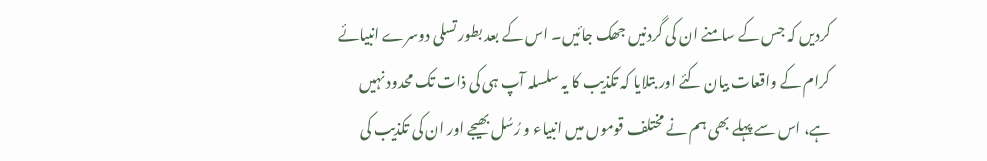کردیں کہ جس کے سامنے ان کی گردنیں جھک جائیں۔ اس کے بعد بطور تسلی دوسرے انبیائے کرام کے واقعات بیان کئے اور بتلایا کہ تکذیب کا یہ سلسلہ آپ ہی کی ذات تک محدود نہیں ہے، اس سے پہلے بھی ہم نے مختلف قوموں میں انبیاء و رُسُل بھیجے اور ان کی تکذیب کی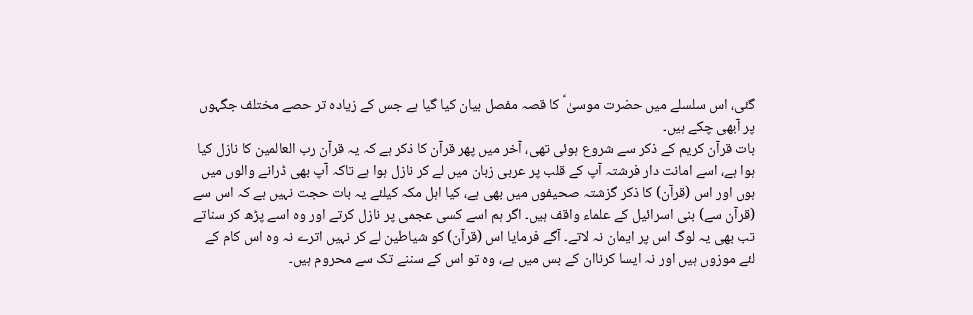گئی، اس سلسلے میں حضرت موسیٰ ؑ کا قصہ مفصل بیان کیا گیا ہے جس کے زیادہ تر حصے مختلف جگہوں پر آبھی چکے ہیں۔
بات قرآن کریم کے ذکر سے شروع ہوئی تھی، آخر میں پھر قرآن کا ذکر ہے کہ یہ قرآن رب العالمین کا نازل کیا ہوا ہے، اسے امانت دار فرشتہ آپ کے قلب پر عربی زبان میں لے کر نازل ہوا ہے تاکہ آپ بھی ڈرانے والوں میں ہوں اور اس (قرآن) کا ذکر گزشتہ صحیفوں میں بھی ہے، کیا اہل مکہ کیلئے یہ بات حجت نہیں ہے کہ اس سے (قرآن سے) بنی اسرائیل کے علماء واقف ہیں۔ اگر ہم اسے کسی عجمی پر نازل کرتے اور وہ اسے پڑھ کر سناتے تب بھی یہ لوگ اس پر ایمان نہ لاتے۔ آگے فرمایا اس (قرآن) کو شیاطین لے کر نہیں اترے نہ وہ اس کام کے لئے موزوں ہیں اور نہ ایسا کرناان کے بس میں ہے، وہ تو اس کے سننے تک سے محروم ہیں۔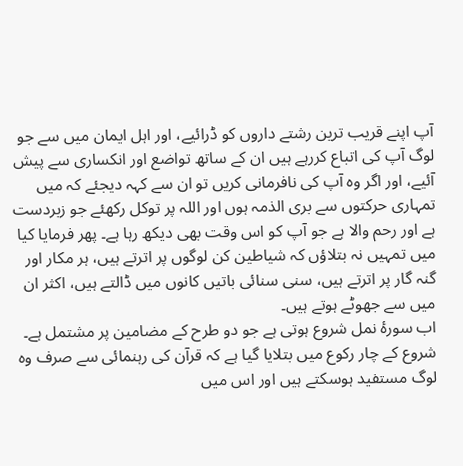آپ اپنے قریب ترین رشتے داروں کو ڈرائیے، اور اہل ایمان میں سے جو لوگ آپ کی اتباع کررہے ہیں ان کے ساتھ تواضع اور انکساری سے پیش آئیے، اور اگر وہ آپ کی نافرمانی کریں تو ان سے کہہ دیجئے کہ میں تمہاری حرکتوں سے بری الذمہ ہوں اور اللہ پر توکل رکھئے جو زبردست ہے اور رحم والا ہے جو آپ کو اس وقت بھی دیکھ رہا ہے۔ پھر فرمایا کیا میں تمہیں نہ بتلاؤں کہ شیاطین کن لوگوں پر اترتے ہیں، ہر مکار اور گنہ گار پر اترتے ہیں، سنی سنائی باتیں کانوں میں ڈالتے ہیں، اکثر ان میں سے جھوٹے ہوتے ہیں۔
اب سورۂ نمل شروع ہوتی ہے جو دو طرح کے مضامین پر مشتمل ہے۔ شروع کے چار رکوع میں بتلایا گیا ہے کہ قرآن کی رہنمائی سے صرف وہ لوگ مستفید ہوسکتے ہیں اور اس میں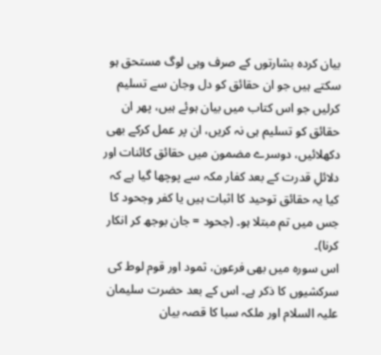بیان کردہ بشارتوں کے صرف وہی لوگ مستحق ہو سکتے ہیں جو ان حقائق کو دل وجان سے تسلیم کرلیں جو اس کتاب میں بیان ہوئے ہیں، پھر ان حقائق کو تسلیم ہی نہ کریں، ان پر عمل کرکے بھی دکھلائیں، دوسرے مضمون میں حقائق کائنات اور دلائلِ قدرت کے بعد کفار مکہ سے پوچھا گیا ہے کہ کیا یہ حقائق توحید کا اثبات ہیں یا کفر وجحود کا جس میں تم مبتلا ہو۔ (جحود = جان بوجھ کر انکار کرنا)۔
اس سورہ میں بھی فرعون، ثمود اور قوم لوط کی سرکشیوں کا ذکر ہے۔ اس کے بعد حضرت سلیمان علیہ السلام اور ملکہ سبا کا قصہ بیان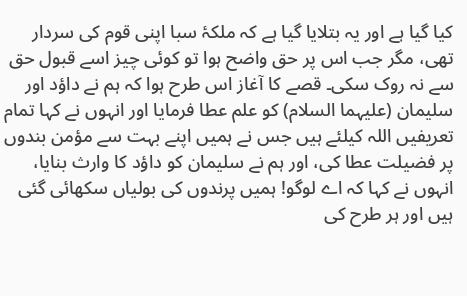کیا گیا ہے اور یہ بتلایا گیا ہے کہ ملکۂ سبا اپنی قوم کی سردار تھی، مگر جب اس پر حق واضح ہوا تو کوئی چیز اسے قبول حق سے نہ روک سکی۔ قصے کا آغاز اس طرح ہوا کہ ہم نے داؤد اور سلیمان (علیہما السلام) کو علم عطا فرمایا اور انہوں نے کہا تمام تعریفیں اللہ کیلئے ہیں جس نے ہمیں اپنے بہت سے مؤمن بندوں پر فضیلت عطا کی، اور ہم نے سلیمان کو داؤد کا وارث بنایا، انہوں نے کہا کہ اے لوگو! ہمیں پرندوں کی بولیاں سکھائی گئی ہیں اور ہر طرح کی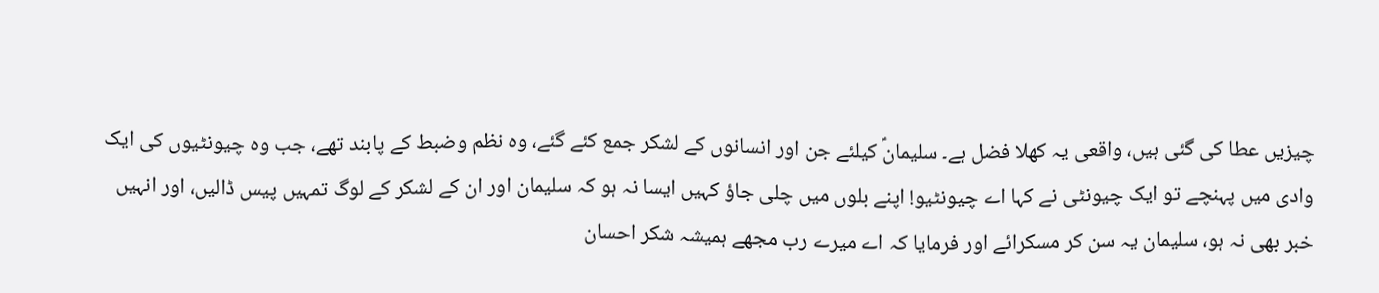چیزیں عطا کی گئی ہیں، واقعی یہ کھلا فضل ہے۔ سلیمانؑ کیلئے جن اور انسانوں کے لشکر جمع کئے گئے، وہ نظم وضبط کے پابند تھے، جب وہ چیونٹیوں کی ایک وادی میں پہنچے تو ایک چیونٹی نے کہا اے چیونٹیو! اپنے بلوں میں چلی جاؤ کہیں ایسا نہ ہو کہ سلیمان اور ان کے لشکر کے لوگ تمہیں پیس ڈالیں، اور انہیں خبر بھی نہ ہو، سلیمان یہ سن کر مسکرائے اور فرمایا کہ اے میرے رب مجھے ہمیشہ شکر احسان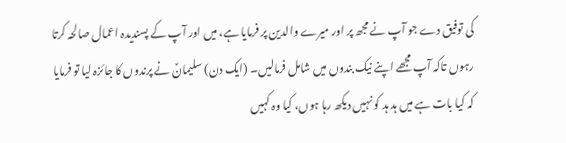کی توفیق دے جو آپ نے مجھ پر اور میرے والدین پر فرمایا ہے، میں اور آپ کے پسندیدہ اعمال صالحہ کرتا رہوں تاکہ آپ مجھے اپنے نیک بندوں میں شامل فرمالیں۔ (ایک دن) سلیمانؑ نے پرندوں کا جائزہ لیا تو فرمایا کہ کیا بات ہے میں ہد ہد کو نہیں دیکھ رہا ہوں، کیا وہ کہیں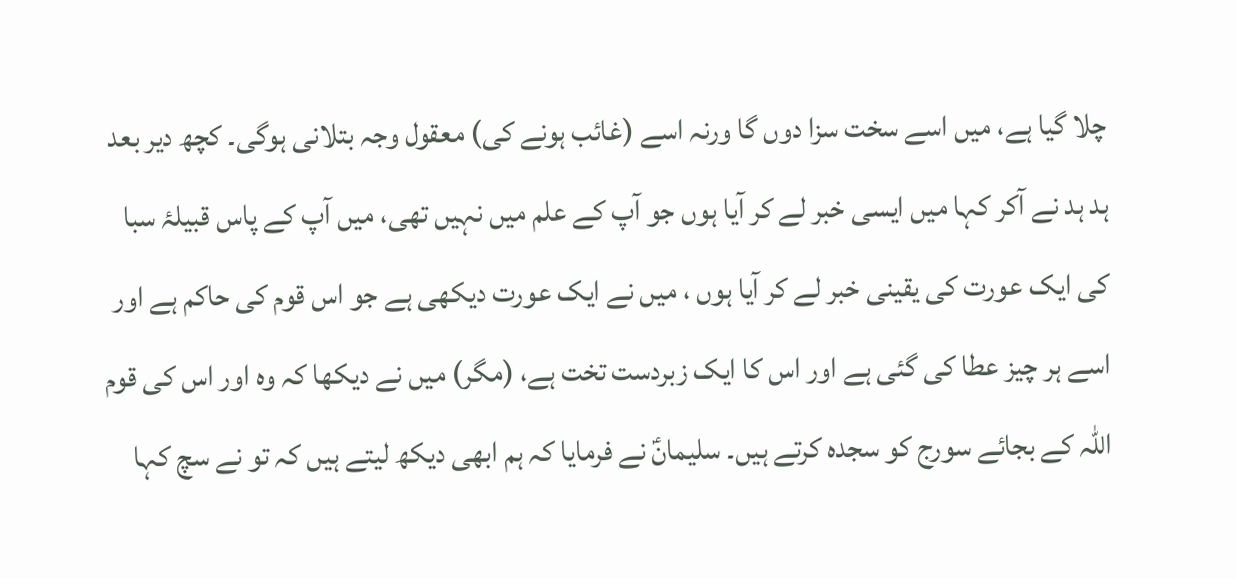چلا گیا ہے، میں اسے سخت سزا دوں گا ورنہ اسے (غائب ہونے کی) معقول وجہ بتلانی ہوگی۔ کچھ دیر بعد ہد ہد نے آکر کہا میں ایسی خبر لے کر آیا ہوں جو آپ کے علم میں نہیں تھی، میں آپ کے پاس قبیلۂ سبا کی ایک عورت کی یقینی خبر لے کر آیا ہوں ، میں نے ایک عورت دیکھی ہے جو اس قوم کی حاکم ہے اور اسے ہر چیز عطا کی گئی ہے اور اس کا ایک زبردست تخت ہے، (مگر) میں نے دیکھا کہ وہ اور اس کی قوم اللہ کے بجائے سورج کو سجدہ کرتے ہیں۔ سلیمانؑ نے فرمایا کہ ہم ابھی دیکھ لیتے ہیں کہ تو نے سچ کہا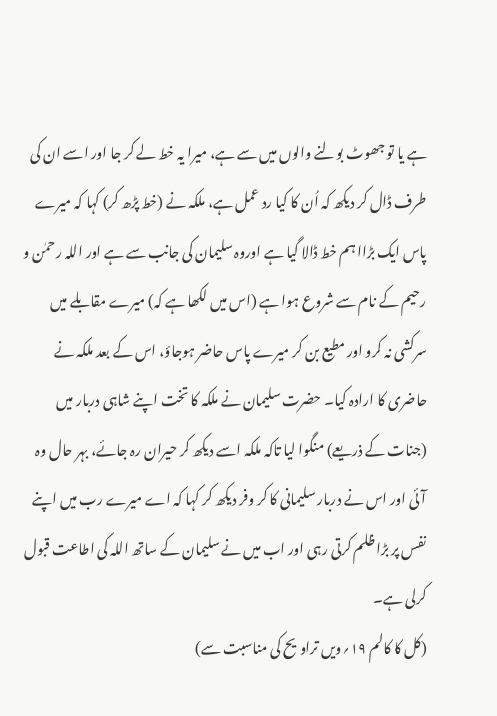ہے یا تو جھوٹ بولنے والوں میں سے ہے، میرا یہ خط لے کر جا اور اسے ان کی طرف ڈال کر دیکھ کہ اُن کا کیا رد عمل ہے، ملکہ نے (خط پڑھ کر) کہا کہ میرے پاس ایک بڑاا ہم خط ڈالا گیا ہے اوروہ سلیمان کی جانب سے ہے اور اللہ رحمٰن و رحیم کے نام سے شروع ہوا ہے (اس میں لکھا ہے کہ) میرے مقابلے میں سرکشی نہ کرو اور مطیع بن کر میرے پاس حاضر ہوجاؤ، اس کے بعد ملکہ نے حاضری کا ارادہ کیا۔ حضرت سلیمان نے ملکہ کا تخت اپنے شاہی دربار میں (جنات کے ذریعے) منگوا لیا تاکہ ملکہ اسے دیکھ کر حیران رہ جائے، بہر حال وہ آئی اور اس نے دربار سلیمانی کا کر وفر دیکھ کر کہا کہ اے میرے رب میں اپنے نفس پر بڑا ظلم کرتی رہی اور اب میں نے سلیمان کے ساتھ اللہ کی اطاعت قبول کرلی ہے۔
(کل کا کالم ۱۹؍ویں تراویح کی مناسبت سے)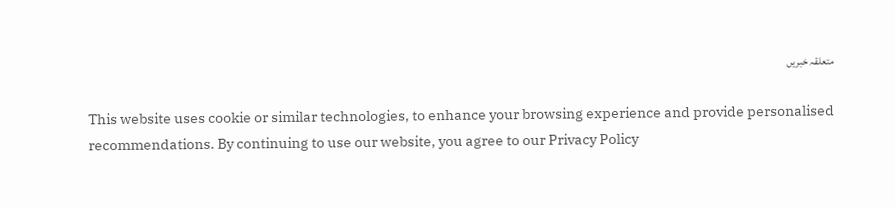متعلقہ خبریں

This website uses cookie or similar technologies, to enhance your browsing experience and provide personalised recommendations. By continuing to use our website, you agree to our Privacy Policy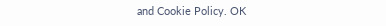and Cookie Policy. OK